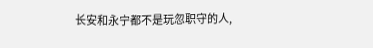长安和永宁都不是玩忽职守的人,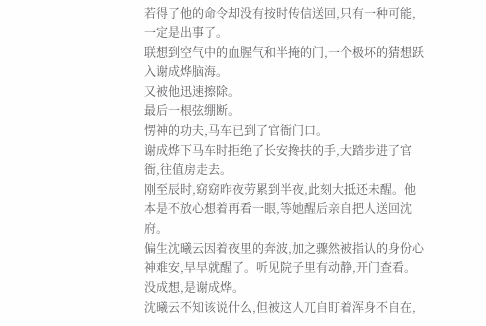若得了他的命令却没有按时传信送回,只有一种可能,一定是出事了。
联想到空气中的血腥气和半掩的门,一个极坏的猜想跃入谢成烨脑海。
又被他迅速擦除。
最后一根弦绷断。
愣神的功夫,马车已到了官衙门口。
谢成烨下马车时拒绝了长安搀扶的手,大踏步进了官衙,往值房走去。
刚至辰时,窈窈昨夜劳累到半夜,此刻大抵还未醒。他本是不放心想着再看一眼,等她醒后亲自把人送回沈府。
偏生沈曦云因着夜里的奔波,加之骤然被指认的身份心神难安,早早就醒了。听见院子里有动静,开门查看。
没成想,是谢成烨。
沈曦云不知该说什么,但被这人兀自盯着浑身不自在,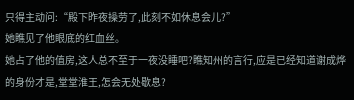只得主动问:“殿下昨夜操劳了,此刻不如休息会儿?”
她瞧见了他眼底的红血丝。
她占了他的值房,这人总不至于一夜没睡吧?瞧知州的言行,应是已经知道谢成烨的身份才是,堂堂淮王,怎会无处歇息?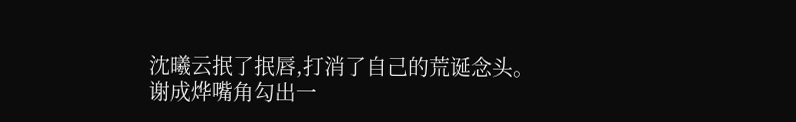沈曦云抿了抿唇,打消了自己的荒诞念头。
谢成烨嘴角勾出一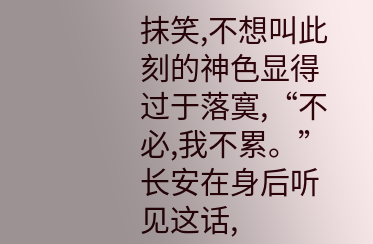抹笑,不想叫此刻的神色显得过于落寞,“不必,我不累。”
长安在身后听见这话,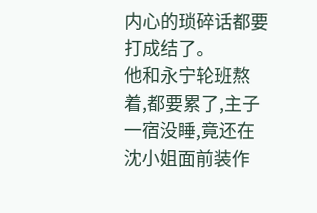内心的琐碎话都要打成结了。
他和永宁轮班熬着,都要累了,主子一宿没睡,竟还在沈小姐面前装作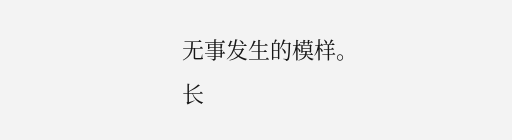无事发生的模样。
长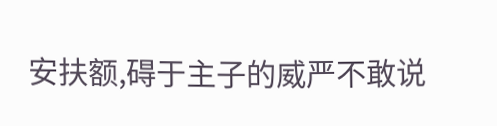安扶额,碍于主子的威严不敢说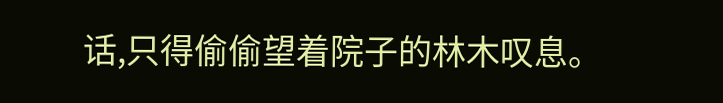话,只得偷偷望着院子的林木叹息。